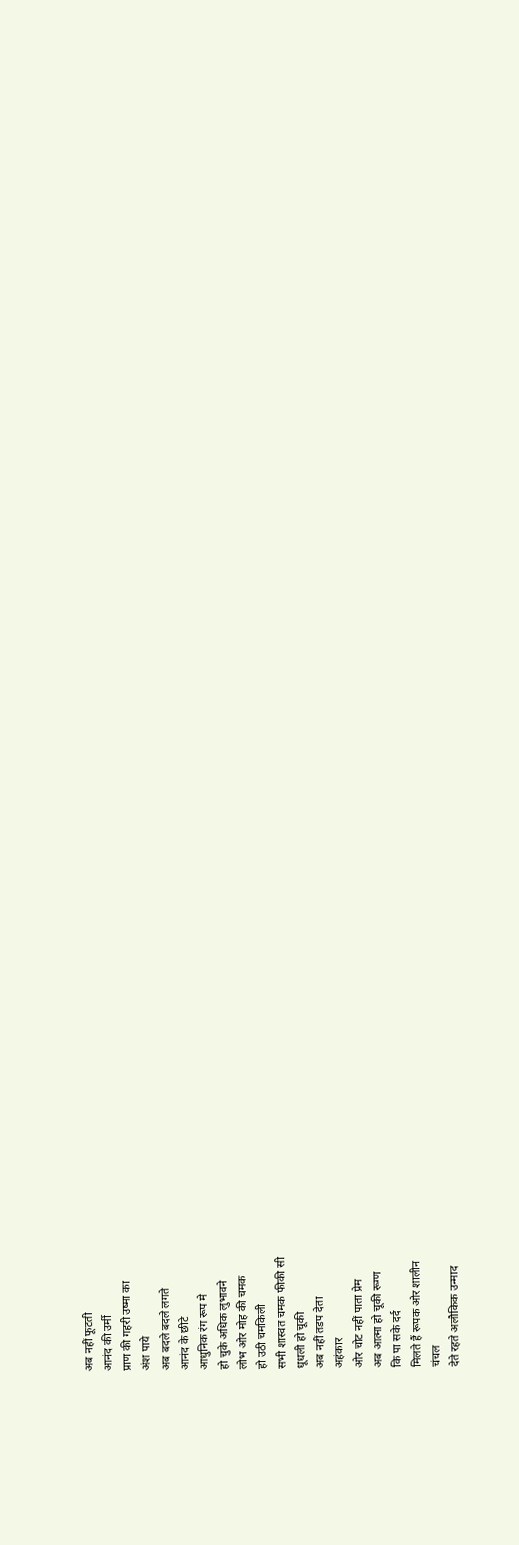अब नहीं फूटती
आनंद की उर्मी
प्राण की गहरी उष्मा का
अंश पाये
अब बदले बदले लगते
आनंद के छीटे
आधुनिक रंग रूप मे
हो चुके अधिक लुभावने
लोभ ओर मोह की चमक
हो उठी चमकिली
सभी शास्वत चमक फीकी सी
धूधली हो चूकी
अब नहीं तडप देता
अहंकार
ओर चोट नहीं पाता प्रेम
अब आत्मा हो चूकी रूग्ण
कि पा सके दर्द
मिलते हैं रूपक ओर शालीन
चंचल
देते रहते अलौकिक उन्माद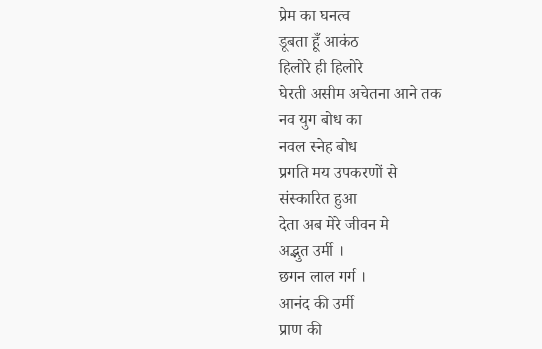प्रेम का घनत्व
डूबता हूँ आकंठ
हिलोरे ही हिलोरे
घेरती असीम अचेतना आने तक
नव युग बोध का
नवल स्नेह बोध
प्रगति मय उपकरणों से
संस्कारित हुआ
देता अब मेरे जीवन मे
अद्भुत उर्मी ।
छगन लाल गर्ग ।
आनंद की उर्मी
प्राण की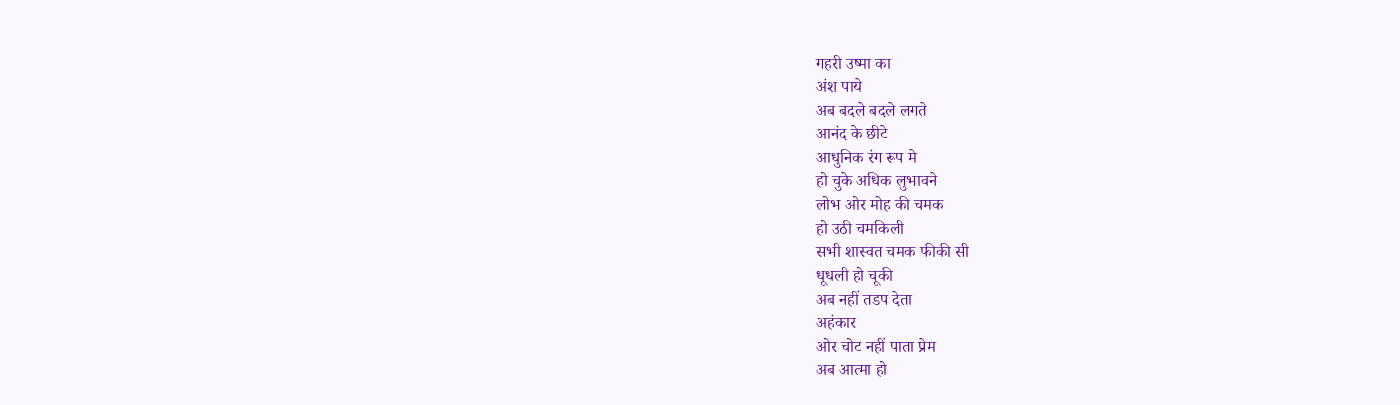गहरी उष्मा का
अंश पाये
अब बदले बदले लगते
आनंद के छीटे
आधुनिक रंग रूप मे
हो चुके अधिक लुभावने
लोभ ओर मोह की चमक
हो उठी चमकिली
सभी शास्वत चमक फीकी सी
धूधली हो चूकी
अब नहीं तडप देता
अहंकार
ओर चोट नहीं पाता प्रेम
अब आत्मा हो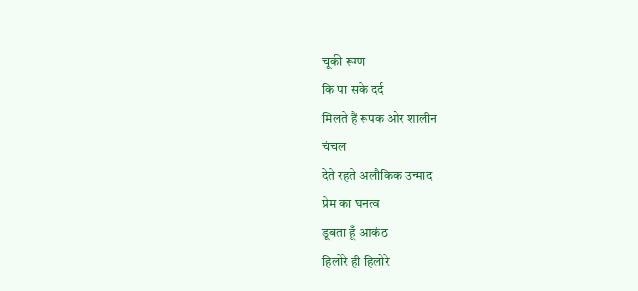चूकी रूग्ण
कि पा सके दर्द
मिलते हैं रूपक ओर शालीन
चंचल
देते रहते अलौकिक उन्माद
प्रेम का घनत्व
डूबता हूँ आकंठ
हिलोरे ही हिलोरे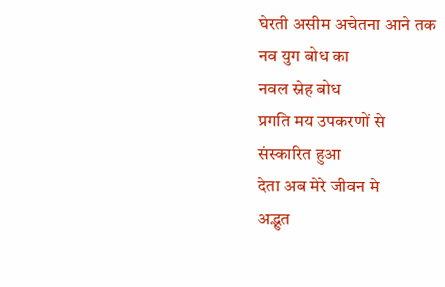घेरती असीम अचेतना आने तक
नव युग बोध का
नवल स्नेह बोध
प्रगति मय उपकरणों से
संस्कारित हुआ
देता अब मेरे जीवन मे
अद्भुत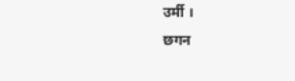उर्मी ।
छगन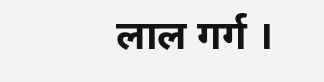लाल गर्ग ।